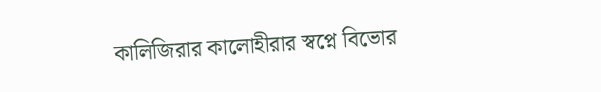কালিজিরার কালোহীরার স্বপ্নে বিভোর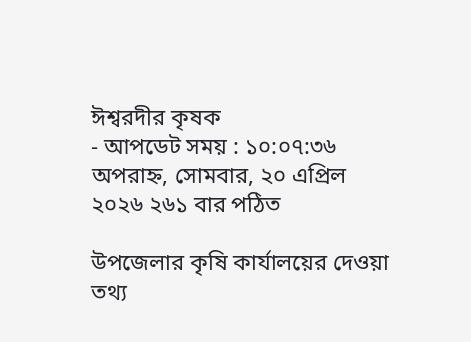ঈশ্বরদীর কৃষক
- আপডেট সময় : ১০:০৭:৩৬ অপরাহ্ন, সোমবার, ২০ এপ্রিল ২০২৬ ২৬১ বার পঠিত

উপজেলার কৃষি কার্যালয়ের দেওয়া তথ্য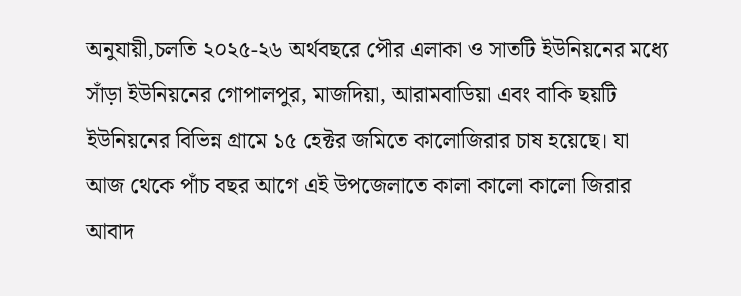অনুযায়ী,চলতি ২০২৫-২৬ অর্থবছরে পৌর এলাকা ও সাতটি ইউনিয়নের মধ্যে সাঁড়া ইউনিয়নের গোপালপুর, মাজদিয়া, আরামবাডিয়া এবং বাকি ছয়টি ইউনিয়নের বিভিন্ন গ্রামে ১৫ হেক্টর জমিতে কালোজিরার চাষ হয়েছে। যা আজ থেকে পাঁচ বছর আগে এই উপজেলাতে কালা কালো কালো জিরার আবাদ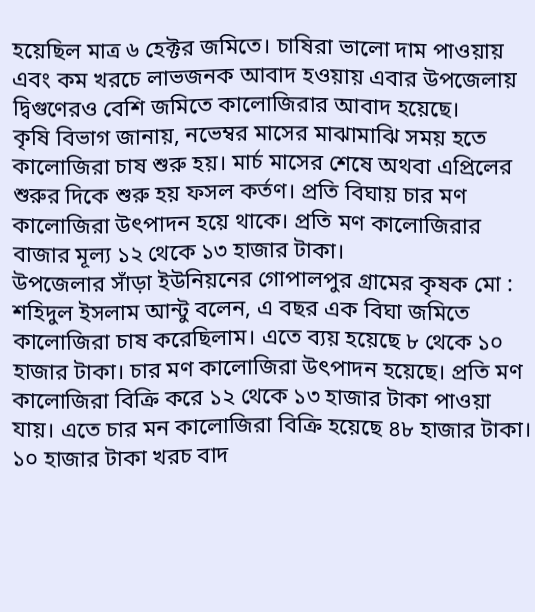হয়েছিল মাত্র ৬ হেক্টর জমিতে। চাষিরা ভালো দাম পাওয়ায় এবং কম খরচে লাভজনক আবাদ হওয়ায় এবার উপজেলায় দ্বিগুণেরও বেশি জমিতে কালোজিরার আবাদ হয়েছে।
কৃষি বিভাগ জানায়, নভেম্বর মাসের মাঝামাঝি সময় হতে কালোজিরা চাষ শুরু হয়। মার্চ মাসের শেষে অথবা এপ্রিলের শুরুর দিকে শুরু হয় ফসল কর্তণ। প্রতি বিঘায় চার মণ কালোজিরা উৎপাদন হয়ে থাকে। প্রতি মণ কালোজিরার বাজার মূল্য ১২ থেকে ১৩ হাজার টাকা।
উপজেলার সাঁড়া ইউনিয়নের গোপালপুর গ্রামের কৃষক মো : শহিদুল ইসলাম আন্টু বলেন, এ বছর এক বিঘা জমিতে কালোজিরা চাষ করেছিলাম। এতে ব্যয় হয়েছে ৮ থেকে ১০ হাজার টাকা। চার মণ কালোজিরা উৎপাদন হয়েছে। প্রতি মণ কালোজিরা বিক্রি করে ১২ থেকে ১৩ হাজার টাকা পাওয়া যায়। এতে চার মন কালোজিরা বিক্রি হয়েছে ৪৮ হাজার টাকা। ১০ হাজার টাকা খরচ বাদ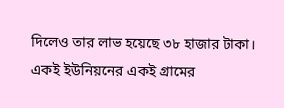দিলেও তার লাভ হয়েছে ৩৮ হাজার টাকা।
একই ইউনিয়নের একই গ্রামের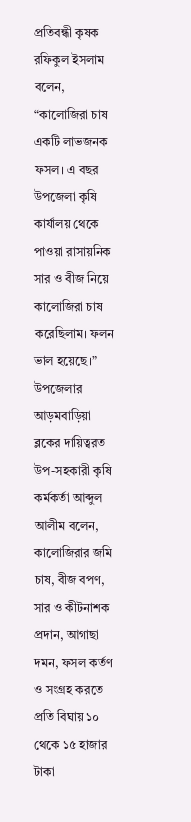প্রতিবন্ধী কৃষক রফিকুল ইসলাম বলেন, “কালোজিরা চাষ একটি লাভজনক ফসল। এ বছর উপজেলা কৃষি কার্যালয় থেকে পাওয়া রাসায়নিক সার ও বীজ নিয়ে কালোজিরা চাষ করেছিলাম। ফলন ভাল হয়েছে।”
উপজেলার আড়মবাড়িয়া ব্লকের দায়িত্বরত উপ-সহকারী কৃষি কর্মকর্তা আব্দুল আলীম বলেন, কালোজিরার জমি চাষ, বীজ বপণ, সার ও কীটনাশক প্রদান, আগাছা দমন, ফসল কর্তণ ও সংগ্রহ করতে প্রতি বিঘায় ১০ থেকে ১৫ হাজার টাকা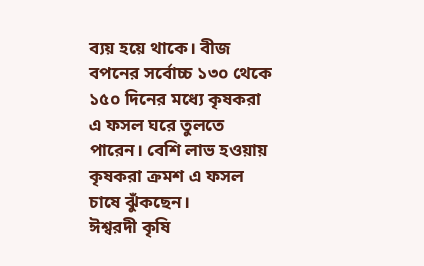ব্যয় হয়ে থাকে। বীজ বপনের সর্বোচ্চ ১৩০ থেকে ১৫০ দিনের মধ্যে কৃষকরা এ ফসল ঘরে তুলতে পারেন। বেশি লাভ হওয়ায় কৃষকরা ক্রমশ এ ফসল চাষে ঝুঁকছেন।
ঈশ্বরদী কৃষি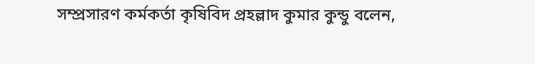সম্প্রসারণ কর্মকর্তা কৃষিবিদ প্রহল্লাদ কুমার কুন্ডু বলেন,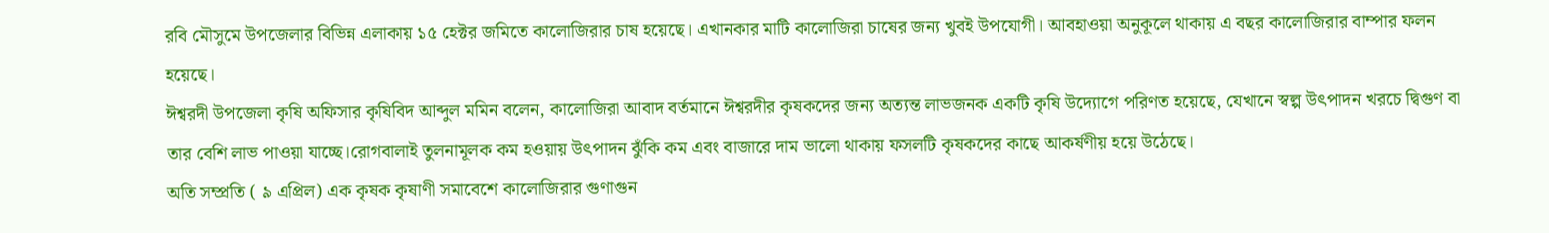রবি মৌসুমে উপজেলার বিভিন্ন এলাকায় ১৫ হেক্টর জমিতে কালোজিরার চাষ হয়েছে। এখানকার মাটি কালোজিরা চাষের জন্য খুবই উপযোগী। আবহাওয়া অনুকূলে থাকায় এ বছর কালোজিরার বাম্পার ফলন হয়েছে।
ঈশ্বরদী উপজেলা কৃষি অফিসার কৃষিবিদ আব্দুল মমিন বলেন, কালোজিরা আবাদ বর্তমানে ঈশ্বরদীর কৃষকদের জন্য অত্যন্ত লাভজনক একটি কৃষি উদ্যোগে পরিণত হয়েছে, যেখানে স্বল্প উৎপাদন খরচে দ্বিগুণ বা তার বেশি লাভ পাওয়া যাচ্ছে।রোগবালাই তুলনামূলক কম হওয়ায় উৎপাদন ঝুঁকি কম এবং বাজারে দাম ভালো থাকায় ফসলটি কৃষকদের কাছে আকর্ষণীয় হয়ে উঠেছে।
অতি সম্প্রতি ( ৯ এপ্রিল) এক কৃষক কৃষাণী সমাবেশে কালোজিরার গুণাগুন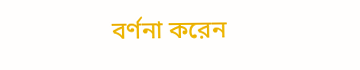বর্ণনা করেন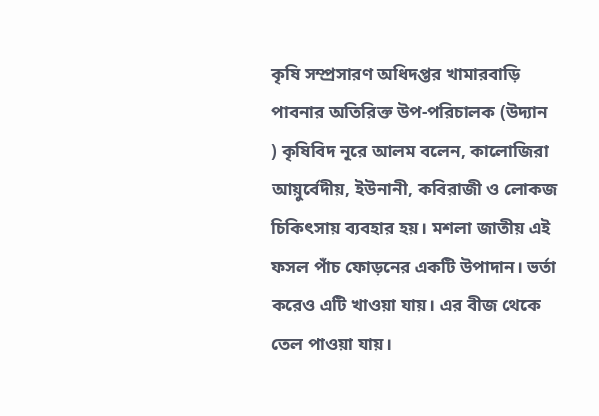কৃষি সম্প্রসারণ অধিদপ্তর খামারবাড়ি পাবনার অতিরিক্ত উপ-পরিচালক (উদ্যান ) কৃষিবিদ নূরে আলম বলেন, কালোজিরা আয়ুর্বেদীয়, ইউনানী, কবিরাজী ও লোকজ চিকিৎসায় ব্যবহার হয়। মশলা জাতীয় এই ফসল পাঁচ ফোড়নের একটি উপাদান। ভর্তা করেও এটি খাওয়া যায়। এর বীজ থেকে তেল পাওয়া যায়।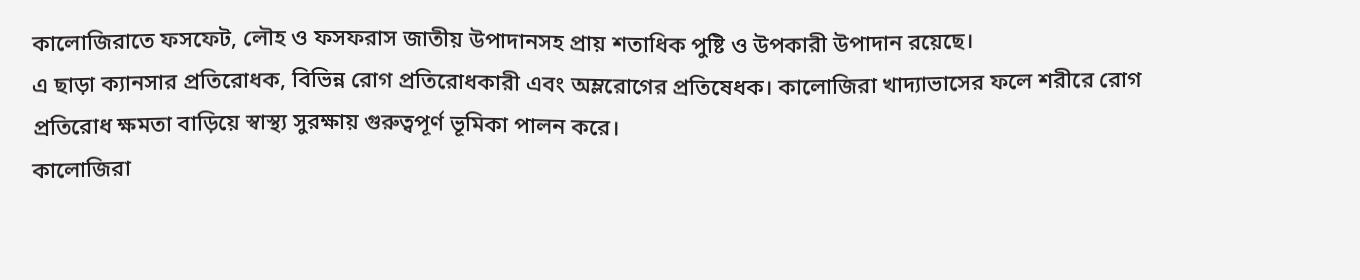কালোজিরাতে ফসফেট, লৌহ ও ফসফরাস জাতীয় উপাদানসহ প্রায় শতাধিক পুষ্টি ও উপকারী উপাদান রয়েছে।
এ ছাড়া ক্যানসার প্রতিরোধক, বিভিন্ন রোগ প্রতিরোধকারী এবং অম্লরোগের প্রতিষেধক। কালোজিরা খাদ্যাভাসের ফলে শরীরে রোগ প্রতিরোধ ক্ষমতা বাড়িয়ে স্বাস্থ্য সুরক্ষায় গুরুত্বপূর্ণ ভূমিকা পালন করে।
কালোজিরা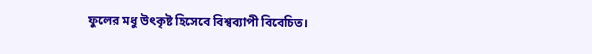ফুলের মধু উৎকৃষ্ট হিসেবে বিশ্বব্যাপী বিবেচিত।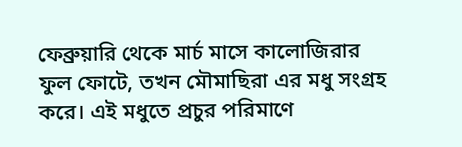ফেব্রুয়ারি থেকে মার্চ মাসে কালোজিরার ফুল ফোটে, তখন মৌমাছিরা এর মধু সংগ্রহ করে। এই মধুতে প্রচুর পরিমাণে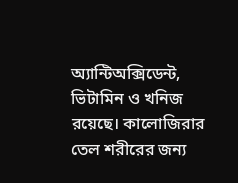অ্যান্টিঅক্সিডেন্ট, ভিটামিন ও খনিজ রয়েছে। কালোজিরার তেল শরীরের জন্য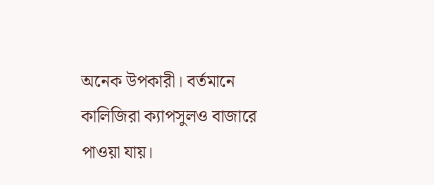অনেক উপকারী। বর্তমানে কালিজিরা ক্যাপসুলও বাজারে পাওয়া যায়।